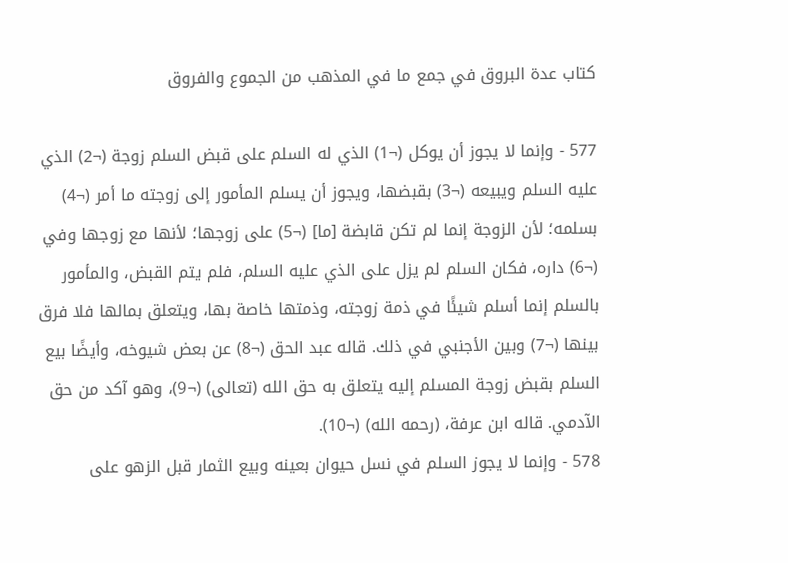كتاب عدة البروق في جمع ما في المذهب من الجموع والفروق

577 - وإنما لا يجوز أن يوكل (¬1) الذي له السلم على قبض السلم زوجة (¬2) الذي عليه السلم ويبيعه (¬3) بقبضها، ويجوز أن يسلم المأمور إلى زوجته ما أمر (¬4) بسلمه؛ لأن الزوجة إنما لم تكن قابضة [ما] (¬5) على زوجها؛ لأنها مع زوجها وفي (¬6) داره، فكان السلم لم يزل على الذي عليه السلم، فلم يتم القبض، والمأمور بالسلم إنما أسلم شيئًا في ذمة زوجته، وذمتها خاصة بها، ويتعلق بمالها فلا فرق بينها (¬7) وبين الأجنبي في ذلك. قاله عبد الحق (¬8) عن بعض شيوخه، وأيضًا بيع السلم بقبض زوجة المسلم إليه يتعلق به حق الله (تعالى) (¬9)، وهو آكد من حق الآدمي. قاله ابن عرفة، (رحمه الله) (¬10).
578 - وإنما لا يجوز السلم في نسل حيوان بعينه وبيع الثمار قبل الزهو على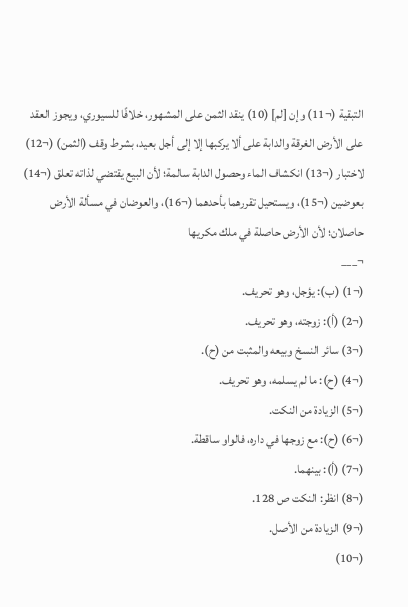التبقية (¬11) وإن [لم] (10) ينقد الثمن على المشهور، خلافًا للسيوري، ويجوز العقد على الأرض الغرقة والدابة على ألا يركبها إلا إلى أجل بعيد، بشرط وقف (الثمن) (¬12) لاختبار (¬13) انكشاف الماء وحصول الدابة سالمة؛ لأن البيع يقتضي لذاته تعلق (¬14) بعوضين (¬15)، ويستحيل تقررهما بأحدهما (¬16)، والعوضان في مسألة الأرض حاصلان؛ لأن الأرض حاصلة في ملك مكريها
¬___
(¬1) (ب): يؤجل، وهو تحريف.
(¬2) (أ): زوجته، وهو تحريف.
(¬3) سائر النسخ وبيعه والمثبت من (ح).
(¬4) (ح): ما لم يسلمه، وهو تحريف.
(¬5) الزيادة من النكت.
(¬6) (ح): مع زوجها في داره، فالواو ساقطة.
(¬7) (أ): بينهما.
(¬8) انظر: النكت ص 128.
(¬9) الزيادة من الأصل.
(¬10)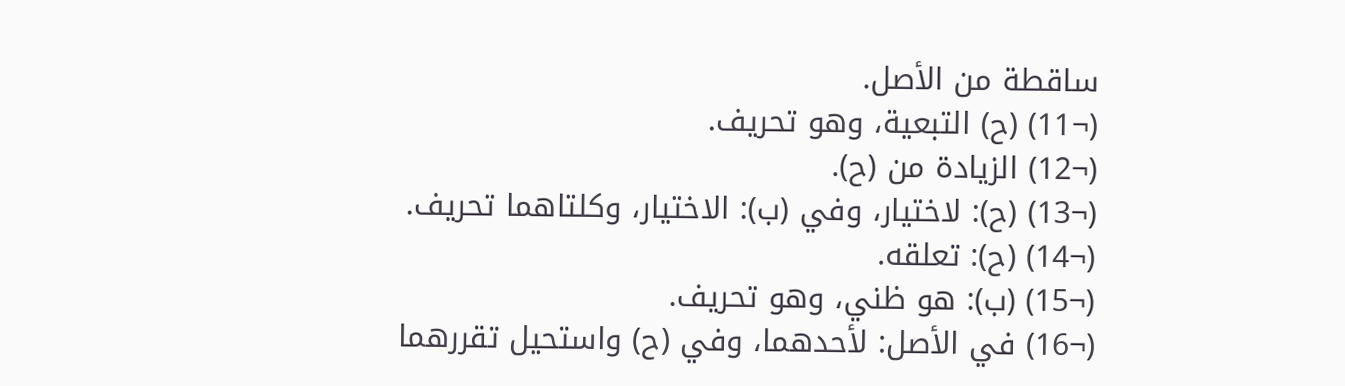ساقطة من الأصل.
(¬11) (ح) التبعية، وهو تحريف.
(¬12) الزيادة من (ح).
(¬13) (ح): لاختيار، وفي (ب): الاختيار، وكلتاهما تحريف.
(¬14) (ح): تعلقه.
(¬15) (ب): هو ظني، وهو تحريف.
(¬16) في الأصل: لأحدهما، وفي (ح) واستحيل تقررهما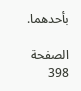بأحدهما.

الصفحة 398